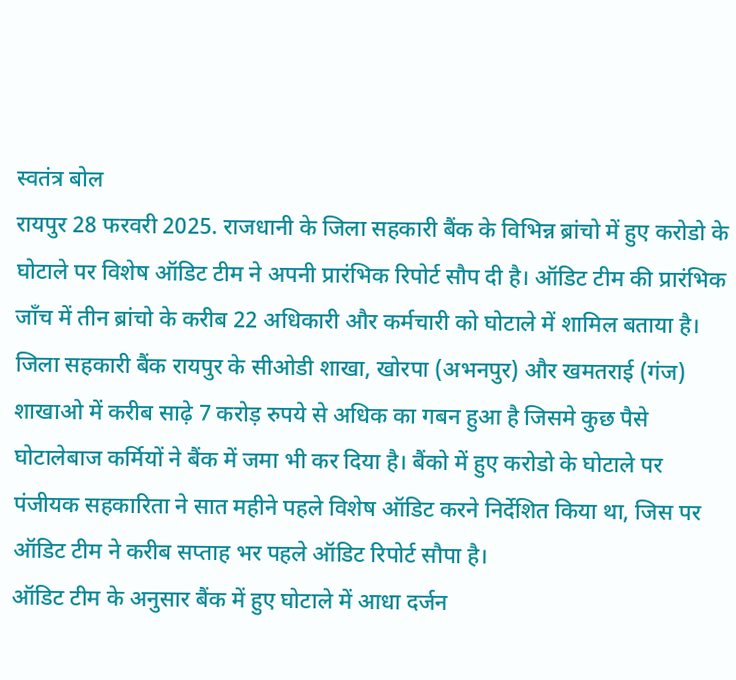स्वतंत्र बोल
रायपुर 28 फरवरी 2025. राजधानी के जिला सहकारी बैंक के विभिन्न ब्रांचो में हुए करोडो के घोटाले पर विशेष ऑडिट टीम ने अपनी प्रारंभिक रिपोर्ट सौप दी है। ऑडिट टीम की प्रारंभिक जाँच में तीन ब्रांचो के करीब 22 अधिकारी और कर्मचारी को घोटाले में शामिल बताया है। जिला सहकारी बैंक रायपुर के सीओडी शाखा, खोरपा (अभनपुर) और खमतराई (गंज) शाखाओ में करीब साढ़े 7 करोड़ रुपये से अधिक का गबन हुआ है जिसमे कुछ पैसे घोटालेबाज कर्मियों ने बैंक में जमा भी कर दिया है। बैंको में हुए करोडो के घोटाले पर पंजीयक सहकारिता ने सात महीने पहले विशेष ऑडिट करने निर्देशित किया था, जिस पर ऑडिट टीम ने करीब सप्ताह भर पहले ऑडिट रिपोर्ट सौपा है।
ऑडिट टीम के अनुसार बैंक में हुए घोटाले में आधा दर्जन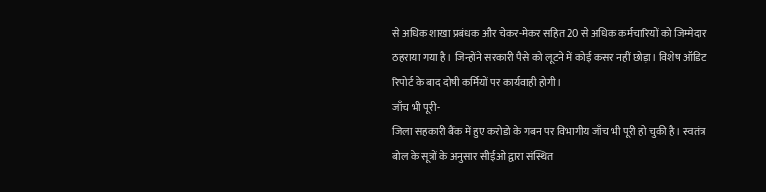से अधिक शाखा प्रबंधक और चेकर-मेकर सहित 20 से अधिक कर्मचारियों को जिम्मेदार ठहराया गया है। जिन्होंने सरकारी पैसे को लूटने में कोई कसर नहीं छोड़ा। विशेष ऑडिट रिपोर्ट के बाद दोषी कर्मियों पर कार्यवाही होगी।
जाँच भी पूरी-
जिला सहकारी बैंक में हुए करोडो के गबन पर विभागीय जाँच भी पूरी हो चुकी है। स्वतंत्र बोल के सूत्रों के अनुसार सीईओ द्वारा संस्थित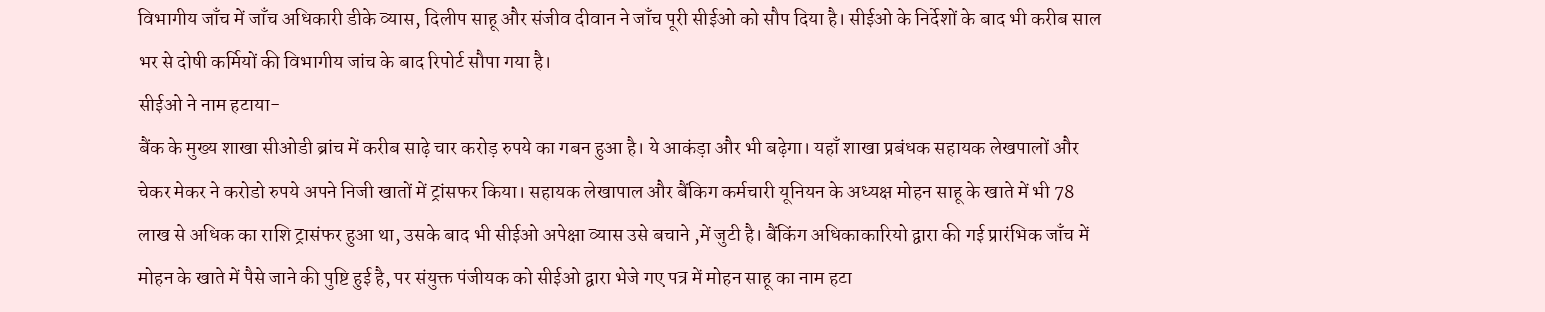विभागीय जाँच में जाँच अधिकारी डीके व्यास, दिलीप साहू और संजीव दीवान ने जाँच पूरी सीईओ को सौप दिया है। सीईओ के निर्देशों के बाद भी करीब साल भर से दोषी कर्मियों की विभागीय जांच के बाद रिपोर्ट सौपा गया है।
सीईओ ने नाम हटाया-
बैंक के मुख्य शाखा सीओडी ब्रांच में करीब साढ़े चार करोड़ रुपये का गबन हुआ है। ये आकंड़ा और भी बढ़ेगा। यहाँ शाखा प्रबंधक सहायक लेखपालों और चेकर मेकर ने करोडो रुपये अपने निजी खातों में ट्रांसफर किया। सहायक लेखापाल और बैंकिग कर्मचारी यूनियन के अध्यक्ष मोहन साहू के खाते में भी 78 लाख से अधिक का राशि ट्रासंफर हुआ था, उसके बाद भी सीईओ अपेक्षा व्यास उसे बचाने ,में जुटी है। बैंकिंग अधिकाकारियो द्वारा की गई प्रारंभिक जाँच में मोहन के खाते में पैसे जाने की पुष्टि हुई है, पर संयुक्त पंजीयक को सीईओ द्वारा भेजे गए पत्र में मोहन साहू का नाम हटा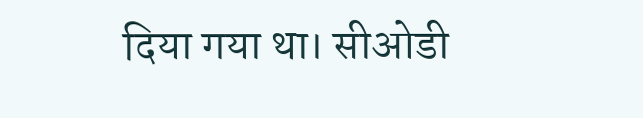दिया गया था। सीओडी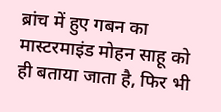ब्रांच में हुए गबन का मास्टरमाइंड मोहन साहू को ही बताया जाता है, फिर भी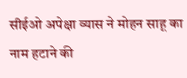सीईओ अपेक्षा व्यास ने मोहन साहू का नाम हटाने की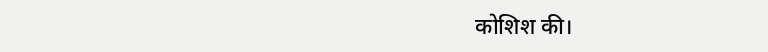कोशिश की।